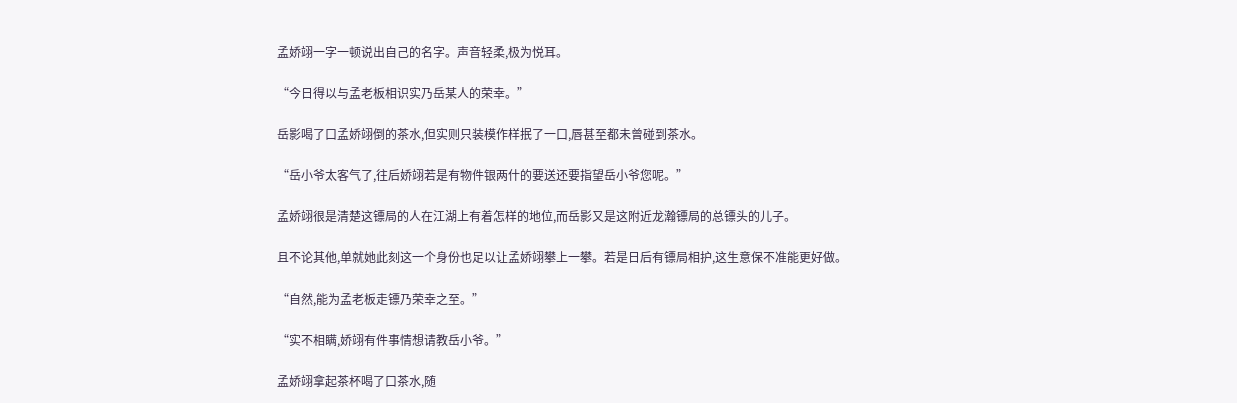孟娇翊一字一顿说出自己的名字。声音轻柔,极为悦耳。

“今日得以与孟老板相识实乃岳某人的荣幸。”

岳影喝了口孟娇翊倒的茶水,但实则只装模作样抿了一口,唇甚至都未曾碰到茶水。

“岳小爷太客气了,往后娇翊若是有物件银两什的要送还要指望岳小爷您呢。”

孟娇翊很是清楚这镖局的人在江湖上有着怎样的地位,而岳影又是这附近龙瀚镖局的总镖头的儿子。

且不论其他,单就她此刻这一个身份也足以让孟娇翊攀上一攀。若是日后有镖局相护,这生意保不准能更好做。

“自然,能为孟老板走镖乃荣幸之至。”

“实不相瞒,娇翊有件事情想请教岳小爷。”

孟娇翊拿起茶杯喝了口茶水,随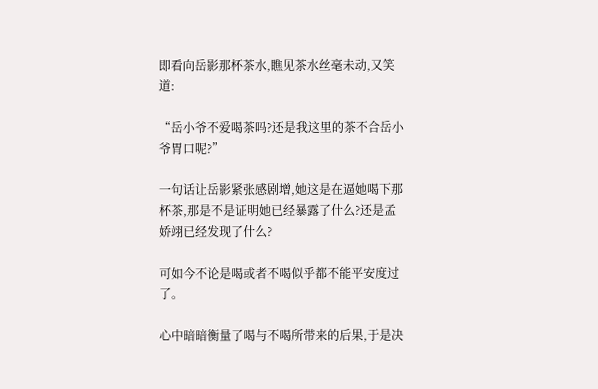即看向岳影那杯茶水,瞧见茶水丝毫未动,又笑道:

“岳小爷不爱喝茶吗?还是我这里的茶不合岳小爷胃口呢?”

一句话让岳影紧张感剧增,她这是在逼她喝下那杯茶,那是不是证明她已经暴露了什么?还是孟娇翊已经发现了什么?

可如今不论是喝或者不喝似乎都不能平安度过了。

心中暗暗衡量了喝与不喝所带来的后果,于是决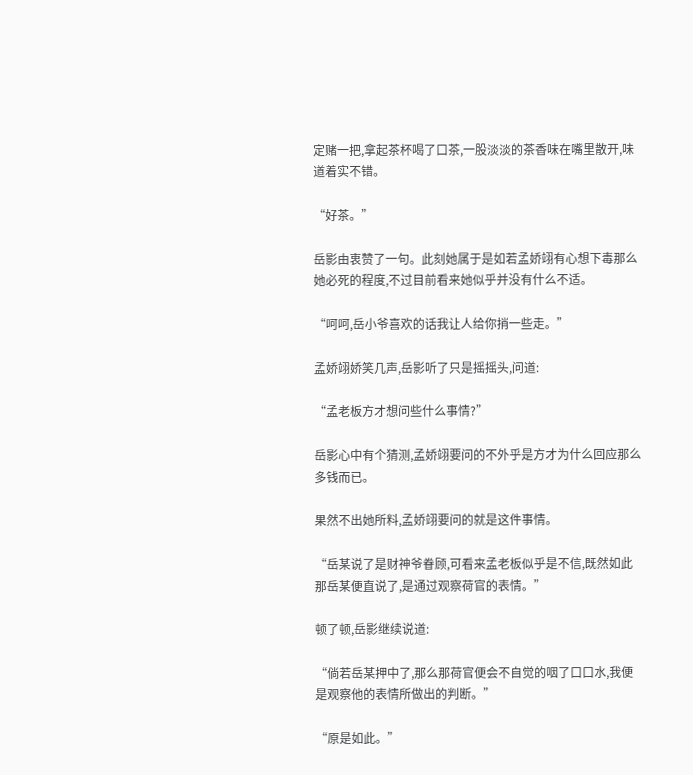定赌一把,拿起茶杯喝了口茶,一股淡淡的茶香味在嘴里散开,味道着实不错。

“好茶。”

岳影由衷赞了一句。此刻她属于是如若孟娇翊有心想下毒那么她必死的程度,不过目前看来她似乎并没有什么不适。

“呵呵,岳小爷喜欢的话我让人给你捎一些走。”

孟娇翊娇笑几声,岳影听了只是摇摇头,问道:

“孟老板方才想问些什么事情?”

岳影心中有个猜测,孟娇翊要问的不外乎是方才为什么回应那么多钱而已。

果然不出她所料,孟娇翊要问的就是这件事情。

“岳某说了是财神爷眷顾,可看来孟老板似乎是不信,既然如此那岳某便直说了,是通过观察荷官的表情。”

顿了顿,岳影继续说道:

“倘若岳某押中了,那么那荷官便会不自觉的咽了口口水,我便是观察他的表情所做出的判断。”

“原是如此。”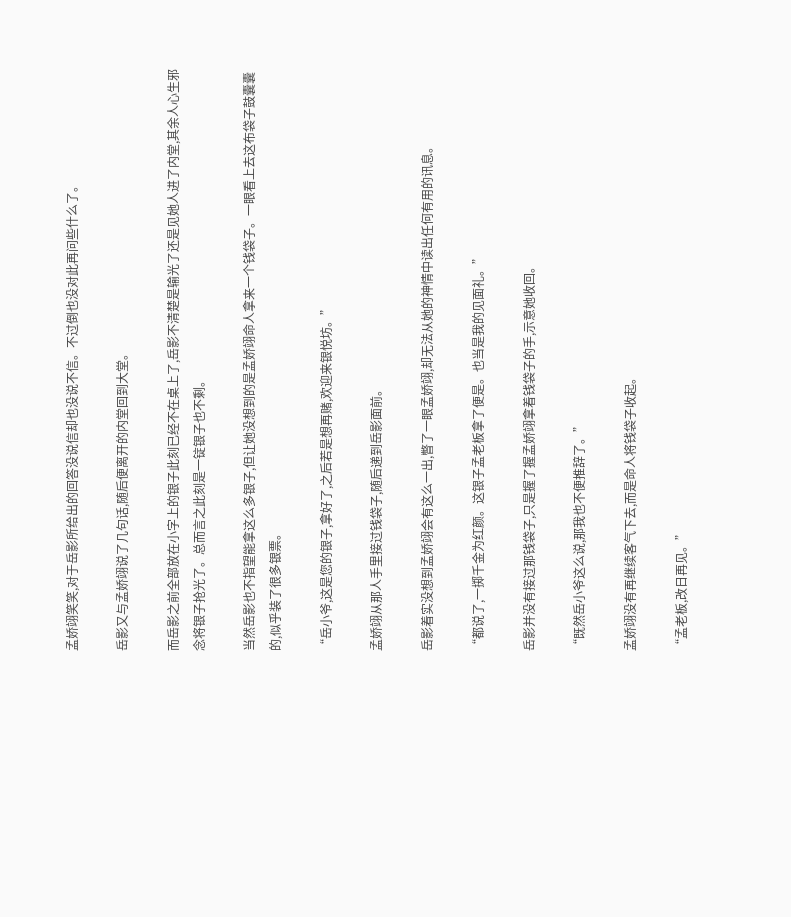孟娇翊笑笑,对于岳影所给出的回答没说信却也没说不信。不过倒也没对此再问些什么了。

岳影又与孟娇翊说了几句话,随后便离开的内堂回到大堂。

而岳影之前全部放在小字上的银子此刻已经不在桌上了,岳影不清楚是输光了还是见她人进了内堂,其余人心生邪念将银子抢光了。总而言之此刻是一锭银子也不剩。

当然岳影也不指望能拿这么多银子,但让她没想到的是孟娇翊命人拿来一个钱袋子。一眼看上去这布袋子鼓囊囊的,似乎装了很多银票。

“岳小爷,这是您的银子,拿好了,之后若是想再赌,欢迎来银悦坊。”

孟娇翊从那人手里接过钱袋子,随后递到岳影面前。

岳影着实没想到孟娇翊会有这么一出,瞥了一眼孟娇翊,却无法从她的神情中读出任何有用的讯息。

“都说了,一掷千金为红颜。这银子孟老板拿了便是。也当是我的见面礼。”

岳影并没有接过那钱袋子,只是握了握孟娇翊拿着钱袋子的手,示意她收回。

“既然岳小爷这么说,那我也不便推辞了。”

孟娇翊没有再继续客气下去,而是命人将钱袋子收起。

“孟老板,改日再见。”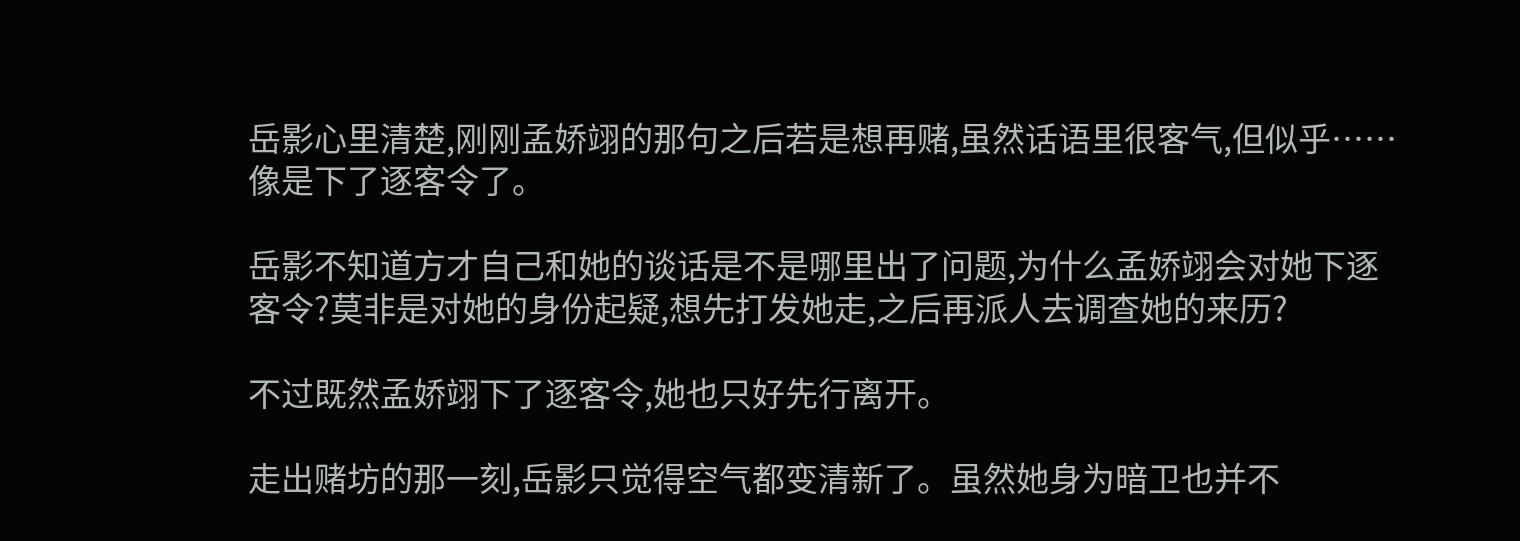岳影心里清楚,刚刚孟娇翊的那句之后若是想再赌,虽然话语里很客气,但似乎……像是下了逐客令了。

岳影不知道方才自己和她的谈话是不是哪里出了问题,为什么孟娇翊会对她下逐客令?莫非是对她的身份起疑,想先打发她走,之后再派人去调查她的来历?

不过既然孟娇翊下了逐客令,她也只好先行离开。

走出赌坊的那一刻,岳影只觉得空气都变清新了。虽然她身为暗卫也并不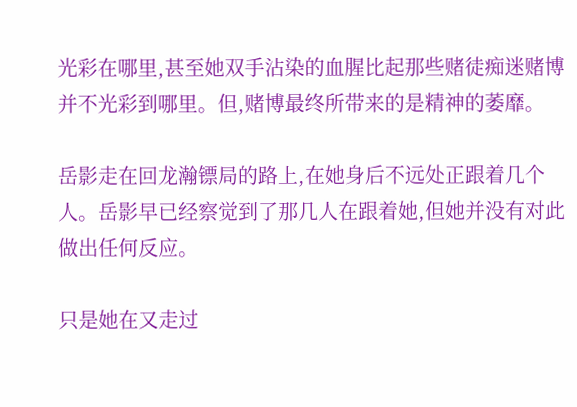光彩在哪里,甚至她双手沾染的血腥比起那些赌徒痴迷赌博并不光彩到哪里。但,赌博最终所带来的是精神的萎靡。

岳影走在回龙瀚镖局的路上,在她身后不远处正跟着几个人。岳影早已经察觉到了那几人在跟着她,但她并没有对此做出任何反应。

只是她在又走过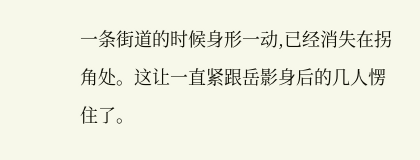一条街道的时候身形一动,已经消失在拐角处。这让一直紧跟岳影身后的几人愣住了。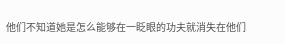他们不知道她是怎么能够在一眨眼的功夫就消失在他们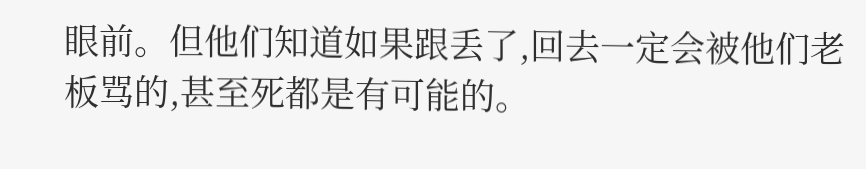眼前。但他们知道如果跟丢了,回去一定会被他们老板骂的,甚至死都是有可能的。